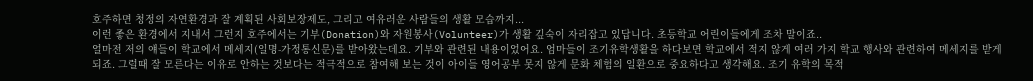호주하면 청정의 자연환경과 잘 계획된 사회보장제도, 그리고 여유러운 사람들의 생활 모습까지...
이런 좋은 환경에서 지내서 그런지 호주에서는 기부(Donation)와 자원봉사(Volunteer)가 생활 깊숙이 자리잡고 있답니다. 초등학교 어린이들에게 조차 말이죠..
얼마전 저의 얘들이 학교에서 메세지(일명-가정통신문)를 받아왔는데요. 기부와 관련된 내용이었어요. 엄마들이 조기유학생활을 하다보면 학교에서 적지 않게 여러 가지 학교 행사와 관련하여 메세지를 받게 되죠. 그럴때 잘 모른다는 이유로 안하는 것보다는 적극적으로 참여해 보는 것이 아이들 영어공부 못지 않게 문화 체험의 일환으로 중요하다고 생각해요. 조기 유학의 목적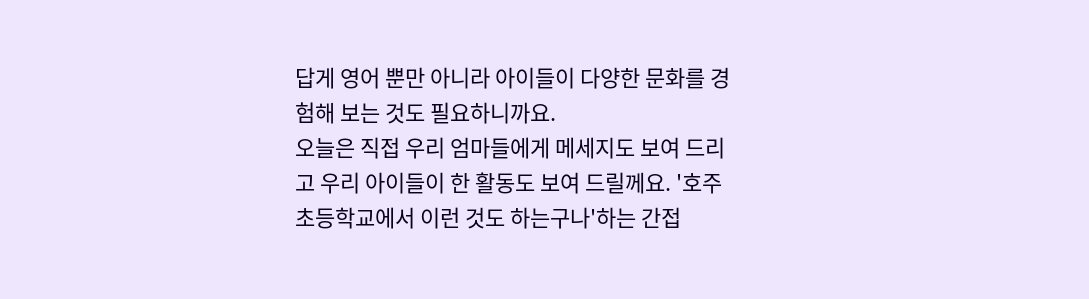답게 영어 뿐만 아니라 아이들이 다양한 문화를 경험해 보는 것도 필요하니까요.
오늘은 직접 우리 엄마들에게 메세지도 보여 드리고 우리 아이들이 한 활동도 보여 드릴께요. '호주 초등학교에서 이런 것도 하는구나'하는 간접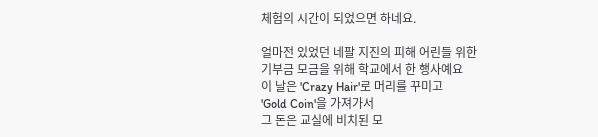체험의 시간이 되었으면 하네요.

얼마전 있었던 네팔 지진의 피해 어린들 위한
기부금 모금을 위해 학교에서 한 행사예요
이 날은 'Crazy Hair'로 머리를 꾸미고
'Gold Coin'을 가져가서
그 돈은 교실에 비치된 모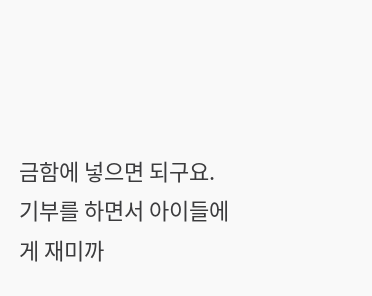금함에 넣으면 되구요.
기부를 하면서 아이들에게 재미까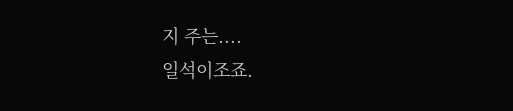지 주는....
일석이조죠.